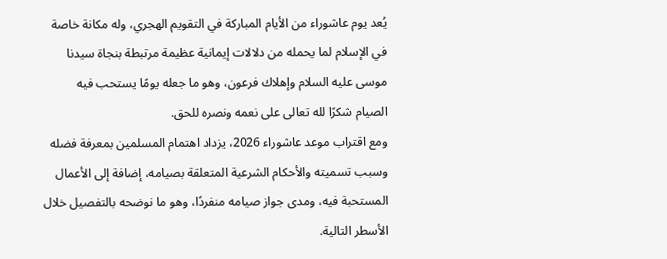يُعد يوم عاشوراء من الأيام المباركة في التقويم الهجري، وله مكانة خاصة في الإسلام لما يحمله من دلالات إيمانية عظيمة مرتبطة بنجاة سيدنا موسى عليه السلام وإهلاك فرعون، وهو ما جعله يومًا يستحب فيه الصيام شكرًا لله تعالى على نعمه ونصره للحق.
ومع اقتراب موعد عاشوراء 2026، يزداد اهتمام المسلمين بمعرفة فضله وسبب تسميته والأحكام الشرعية المتعلقة بصيامه، إضافة إلى الأعمال المستحبة فيه، ومدى جواز صيامه منفردًا، وهو ما نوضحه بالتفصيل خلال الأسطر التالية.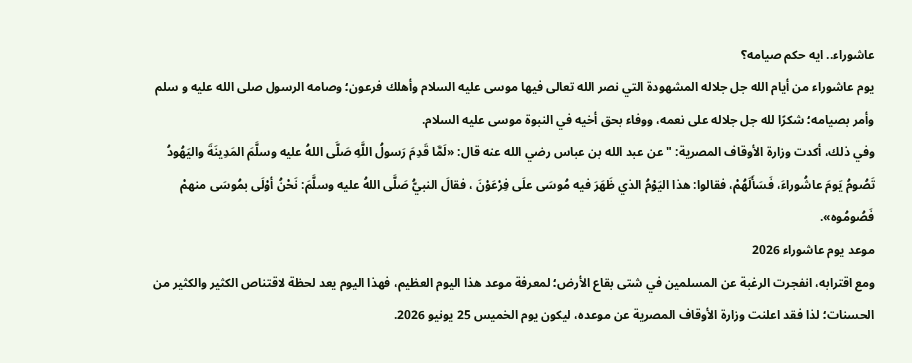عاشوراء.. ايه حكم صيامه؟
يوم عاشوراء من أيام الله جل جلاله المشهودة التي نصر الله تعالى فيها موسى عليه السلام وأهلك فرعون؛ وصامه الرسول صلى الله عليه و سلم وأمر بصيامه؛ شكرًا لله جل جلاله على نعمه، ووفاء بحق أخيه في النبوة موسى عليه السلام.
وفي ذلك، أكدت وزارة الأوقاف المصرية: " عن عبد الله بن عباس رضي الله عنه قال: «لَمَّا قَدِمَ رَسولُ اللَّهِ صَلَّى اللهُ عليه وسلَّمَ المَدِينَةَ واليَهُودُ تَصُومُ يَومَ عاشُوراءَ، فَسَأَلَهُمْ، فقالوا: هذا اليَوْمُ الذي ظَهَرَ فيه مُوسَى علَى فِرْعَوْنَ ، فقالَ النبيُّ صَلَّى اللهُ عليه وسلَّمَ: نَحْنُ أوْلَى بمُوسَى منهمْ فَصُومُوه».
موعد يوم عاشوراء 2026
ومع اقترابه، انفجرت الرغبة عن المسلمين في شتى بقاع الأرض؛ لمعرفة موعد هذا اليوم العظيم، فهذا اليوم يعد لحظة لاقتناص الكثير والكثير من الحسنات؛ لذا فقد اعلنت وزارة الأوقاف المصرية عن موعده، ليكون يوم الخميس 25 يونيو 2026.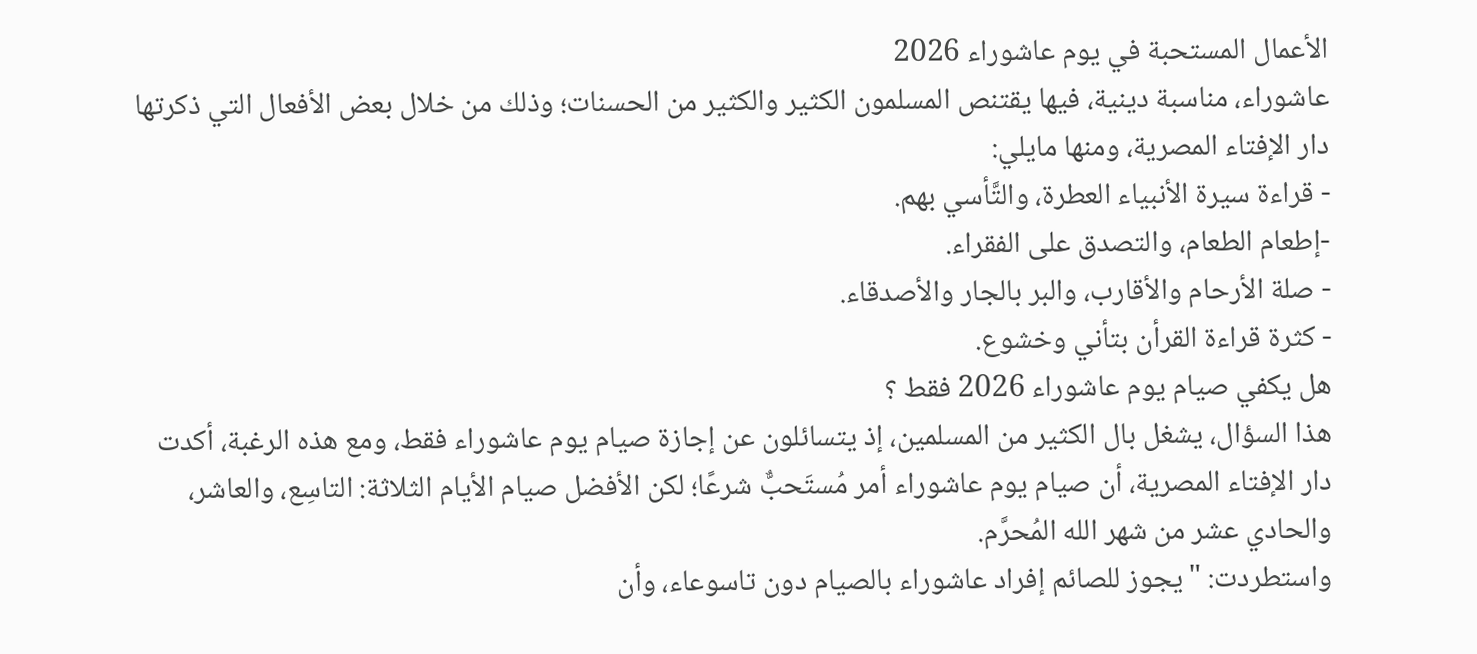الأعمال المستحبة في يوم عاشوراء 2026
عاشوراء، مناسبة دينية، فيها يقتنص المسلمون الكثير والكثير من الحسنات؛ وذلك من خلال بعض الأفعال التي ذكرتها دار الإفتاء المصرية، ومنها مايلي:
- قراءة سيرة الأنبياء العطرة، والتَّأسي بهم.
-إطعام الطعام، والتصدق على الفقراء.
- صلة الأرحام والأقارب، والبر بالجار والأصدقاء.
- كثرة قراءة القرأن بتأني وخشوع.
هل يكفي صيام يوم عاشوراء 2026 فقط ؟
هذا السؤال، يشغل بال الكثير من المسلمين، إذ يتسائلون عن إجازة صيام يوم عاشوراء فقط، ومع هذه الرغبة، أكدت دار الإفتاء المصرية، أن صيام يوم عاشوراء أمر مُستَحبٌّ شرعًا؛ لكن الأفضل صيام الأيام الثلاثة: التاسِع، والعاشر، والحادي عشر من شهر الله المُحرَّم.
واستطردت: "يجوز للصائم إفراد عاشوراء بالصيام دون تاسوعاء، وأن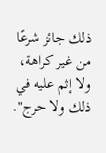ذلك جائز شرعًا من غير كراهة، ولا إثم عليه في ذلك ولا حرج".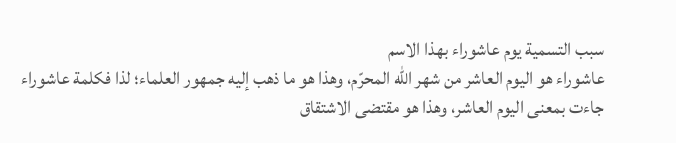سبب التسمية يوم عاشوراء بهذا الاسم
عاشوراء هو اليوم العاشر من شهر الله المحرّم، وهذا هو ما ذهب إليه جمهور العلماء؛ لذا فكلمة عاشوراء جاءت بمعنى اليوم العاشر، وهذا هو مقتضى الاشتقاق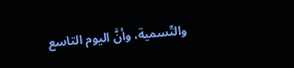والتّسمية، وأنَّ اليوم التاسع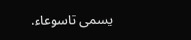يسمى تاسوعاء.